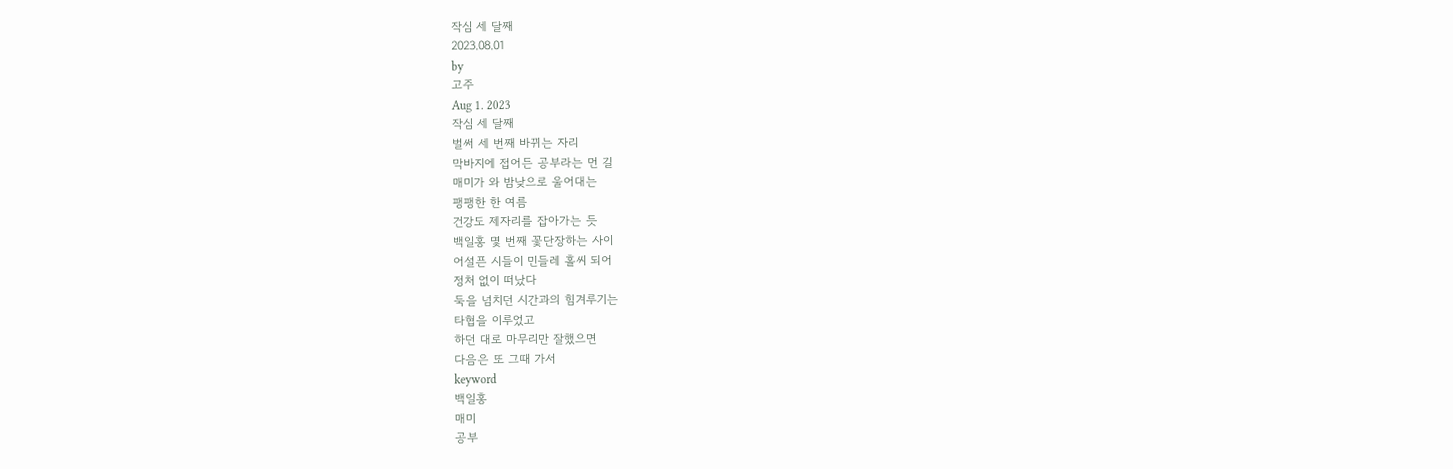작심 세 달째
2023.08.01
by
고주
Aug 1. 2023
작심 세 달째
벌써 세 번째 바뀌는 자리
막바지에 접어든 공부라는 먼 길
매미가 와 밤낮으로 울어대는
팽팽한 한 여름
건강도 제자리를 잡아가는 듯
백일홍 몇 번째 꽃단장하는 사이
어설픈 시들이 민들레 홀씨 되어
정처 없이 떠났다
둑을 넘치던 시간과의 힘겨루기는
타협을 이루었고
하던 대로 마무리만 잘했으면
다음은 또 그때 가서
keyword
백일홍
매미
공부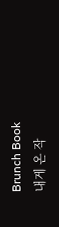Brunch Book
내게 온 작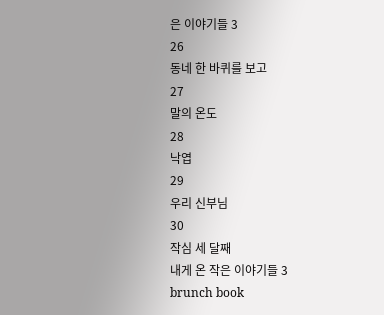은 이야기들 3
26
동네 한 바퀴를 보고
27
말의 온도
28
낙엽
29
우리 신부님
30
작심 세 달째
내게 온 작은 이야기들 3
brunch book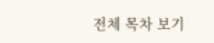전체 목차 보기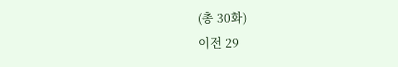(총 30화)
이전 29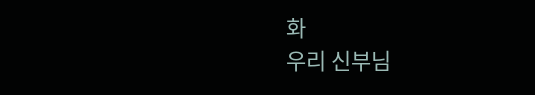화
우리 신부님